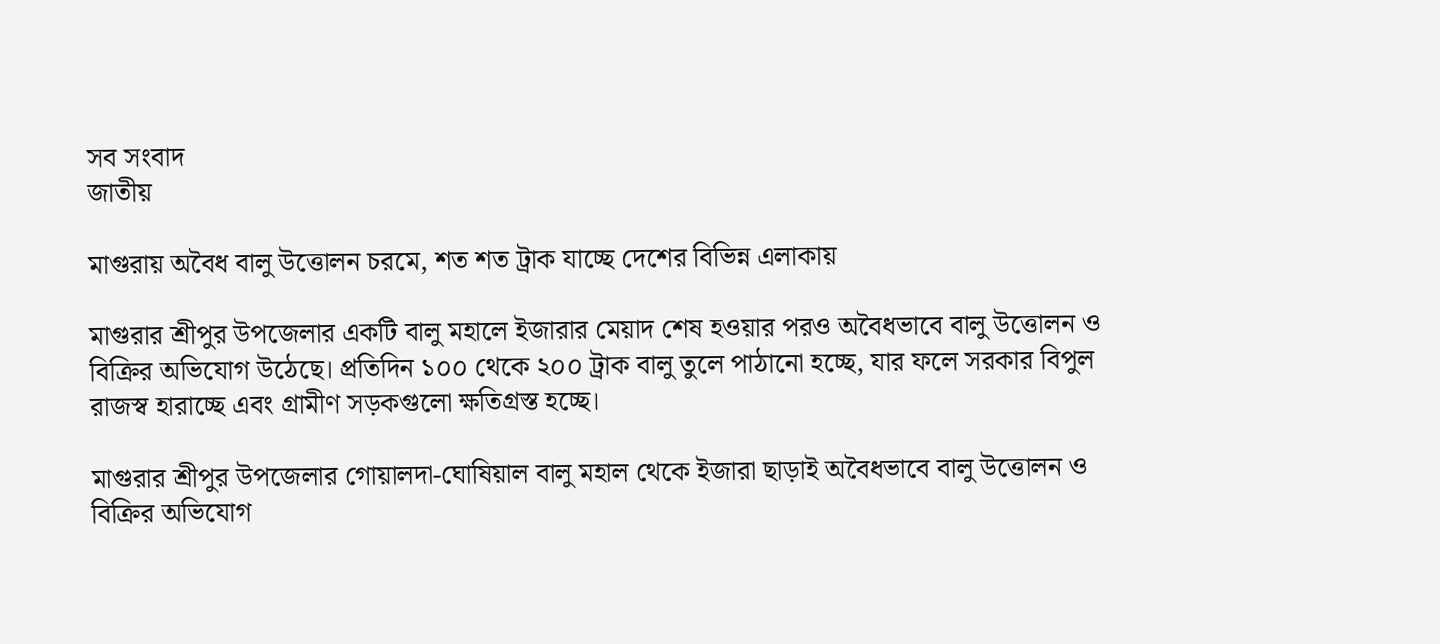সব সংবাদ
জাতীয়

মাগুরায় অবৈধ বালু উত্তোলন চরমে, শত শত ট্রাক যাচ্ছে দেশের বিভিন্ন এলাকায়

মাগুরার শ্রীপুর উপজেলার একটি বালু মহালে ইজারার মেয়াদ শেষ হওয়ার পরও অবৈধভাবে বালু উত্তোলন ও বিক্রির অভিযোগ উঠেছে। প্রতিদিন ১০০ থেকে ২০০ ট্রাক বালু তুলে পাঠানো হচ্ছে, যার ফলে সরকার বিপুল রাজস্ব হারাচ্ছে এবং গ্রামীণ সড়কগুলো ক্ষতিগ্রস্ত হচ্ছে।

মাগুরার শ্রীপুর উপজেলার গোয়ালদা-ঘোষিয়াল বালু মহাল থেকে ইজারা ছাড়াই অবৈধভাবে বালু উত্তোলন ও বিক্রির অভিযোগ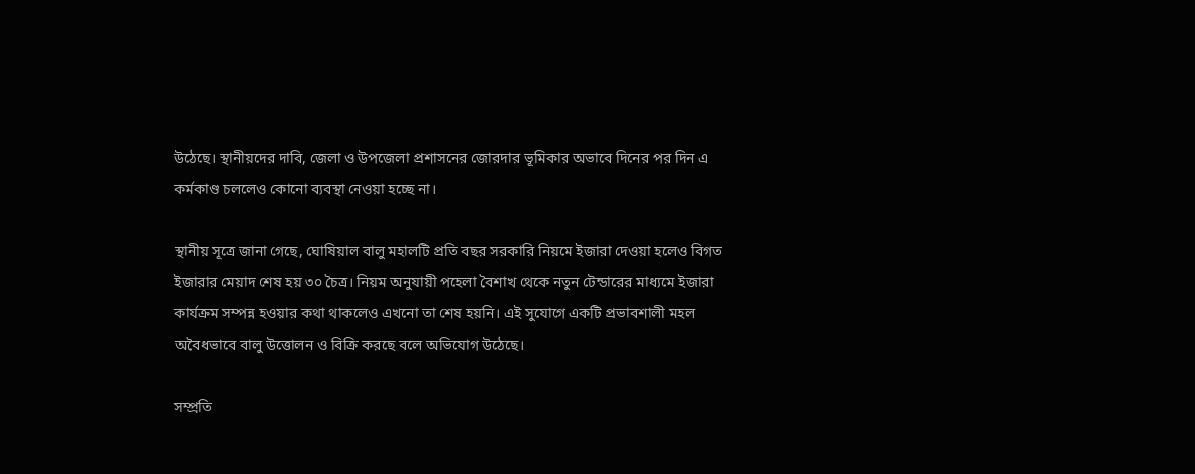উঠেছে। স্থানীয়দের দাবি, জেলা ও উপজেলা প্রশাসনের জোরদার ভূমিকার অভাবে দিনের পর দিন এ কর্মকাণ্ড চললেও কোনো ব্যবস্থা নেওয়া হচ্ছে না।

স্থানীয় সূত্রে জানা গেছে, ঘোষিয়াল বালু মহালটি প্রতি বছর সরকারি নিয়মে ইজারা দেওয়া হলেও বিগত ইজারার মেয়াদ শেষ হয় ৩০ চৈত্র। নিয়ম অনুযায়ী পহেলা বৈশাখ থেকে নতুন টেন্ডারের মাধ্যমে ইজারা কার্যক্রম সম্পন্ন হওয়ার কথা থাকলেও এখনো তা শেষ হয়নি। এই সুযোগে একটি প্রভাবশালী মহল অবৈধভাবে বালু উত্তোলন ও বিক্রি করছে বলে অভিযোগ উঠেছে।

সম্প্রতি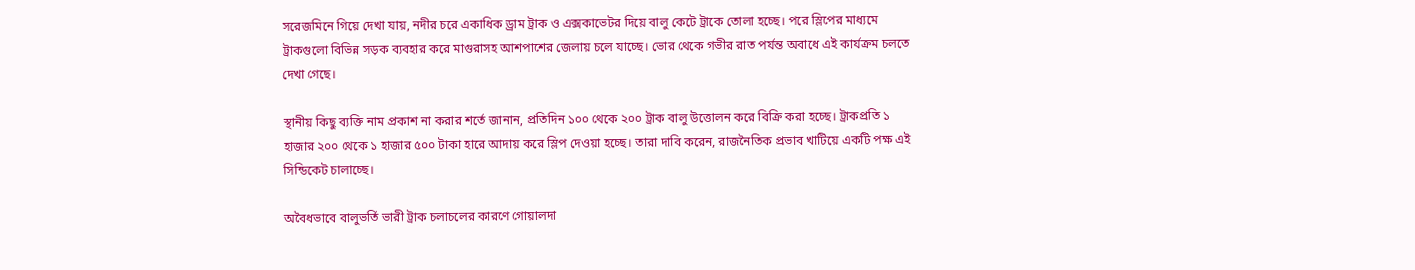সরেজমিনে গিয়ে দেখা যায়, নদীর চরে একাধিক ড্রাম ট্রাক ও এক্সকাভেটর দিয়ে বালু কেটে ট্রাকে তোলা হচ্ছে। পরে স্লিপের মাধ্যমে ট্রাকগুলো বিভিন্ন সড়ক ব্যবহার করে মাগুরাসহ আশপাশের জেলায় চলে যাচ্ছে। ভোর থেকে গভীর রাত পর্যন্ত অবাধে এই কার্যক্রম চলতে দেখা গেছে।

স্থানীয় কিছু ব্যক্তি নাম প্রকাশ না করার শর্তে জানান, প্রতিদিন ১০০ থেকে ২০০ ট্রাক বালু উত্তোলন করে বিক্রি করা হচ্ছে। ট্রাকপ্রতি ১ হাজার ২০০ থেকে ১ হাজার ৫০০ টাকা হারে আদায় করে স্লিপ দেওয়া হচ্ছে। তারা দাবি করেন, রাজনৈতিক প্রভাব খাটিয়ে একটি পক্ষ এই সিন্ডিকেট চালাচ্ছে।

অবৈধভাবে বালুভর্তি ভারী ট্রাক চলাচলের কারণে গোয়ালদা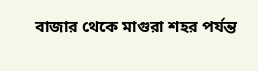বাজার থেকে মাগুরা শহর পর্যন্ত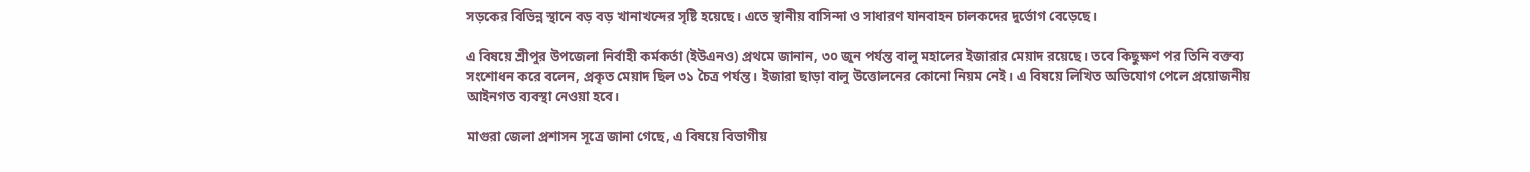সড়কের বিভিন্ন স্থানে বড় বড় খানাখন্দের সৃষ্টি হয়েছে। এতে স্থানীয় বাসিন্দা ও সাধারণ যানবাহন চালকদের দুর্ভোগ বেড়েছে।

এ বিষয়ে শ্রীপুর উপজেলা নির্বাহী কর্মকর্তা (ইউএনও) প্রথমে জানান, ৩০ জুন পর্যন্ত বালু মহালের ইজারার মেয়াদ রয়েছে। তবে কিছুক্ষণ পর তিনি বক্তব্য সংশোধন করে বলেন, প্রকৃত মেয়াদ ছিল ৩১ চৈত্র পর্যন্ত। ইজারা ছাড়া বালু উত্তোলনের কোনো নিয়ম নেই। এ বিষয়ে লিখিত অভিযোগ পেলে প্রয়োজনীয় আইনগত ব্যবস্থা নেওয়া হবে।

মাগুরা জেলা প্রশাসন সূত্রে জানা গেছে, এ বিষয়ে বিভাগীয়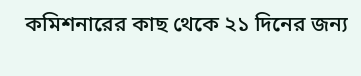কমিশনারের কাছ থেকে ২১ দিনের জন্য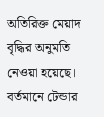অতিরিক্ত মেয়াদ বৃদ্ধির অনুমতি নেওয়া হয়েছে। বর্তমানে টেন্ডার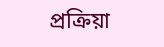প্রক্রিয়া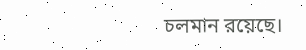চলমান রয়েছে।